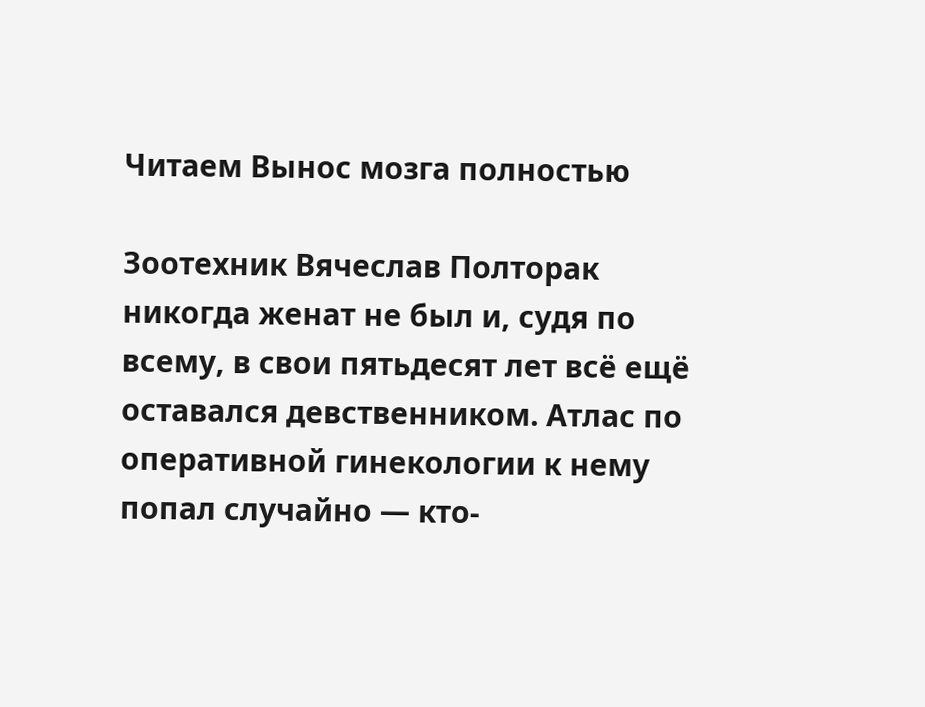Читаем Вынос мозга полностью

Зоотехник Вячеслав Полторак никогда женат не был и, судя по всему, в свои пятьдесят лет всё ещё оставался девственником. Атлас по оперативной гинекологии к нему попал случайно — кто-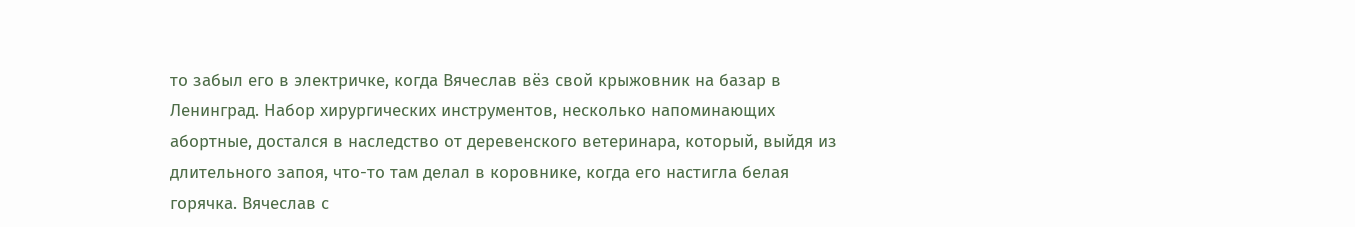то забыл его в электричке, когда Вячеслав вёз свой крыжовник на базар в Ленинград. Набор хирургических инструментов, несколько напоминающих абортные, достался в наследство от деревенского ветеринара, который, выйдя из длительного запоя, что-то там делал в коровнике, когда его настигла белая горячка. Вячеслав с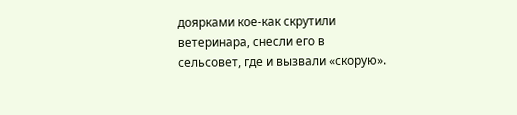доярками кое-как скрутили ветеринара, снесли его в сельсовет, где и вызвали «скорую».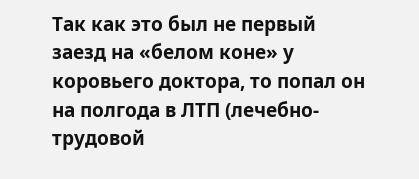Так как это был не первый заезд на «белом коне» у коровьего доктора, то попал он на полгода в ЛТП (лечебно-трудовой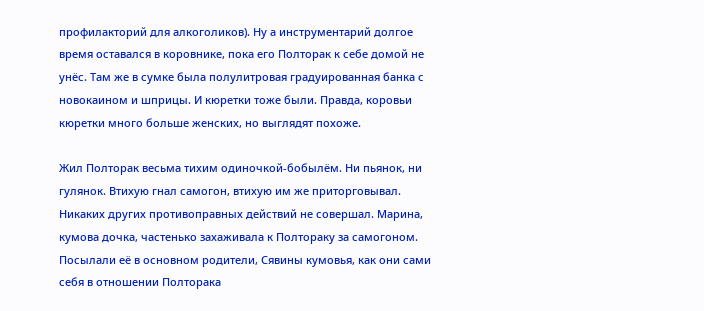профилакторий для алкоголиков). Ну а инструментарий долгое время оставался в коровнике, пока его Полторак к себе домой не унёс. Там же в сумке была полулитровая градуированная банка с новокаином и шприцы. И кюретки тоже были. Правда, коровьи кюретки много больше женских, но выглядят похоже.

Жил Полторак весьма тихим одиночкой-бобылём. Ни пьянок, ни гулянок. Втихую гнал самогон, втихую им же приторговывал. Никаких других противоправных действий не совершал. Марина, кумова дочка, частенько захаживала к Полтораку за самогоном. Посылали её в основном родители, Сявины кумовья, как они сами себя в отношении Полторака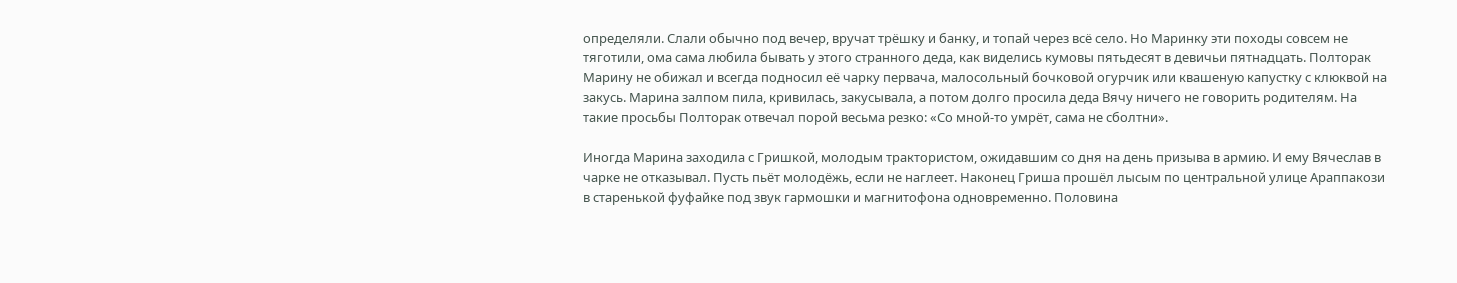определяли. Слали обычно под вечер, вручат трёшку и банку, и топай через всё село. Но Маринку эти походы совсем не тяготили, ома сама любила бывать у этого странного деда, как виделись кумовы пятьдесят в девичьи пятнадцать. Полторак Марину не обижал и всегда подносил её чарку первача, малосольный бочковой огурчик или квашеную капустку с клюквой на закусь. Марина залпом пила, кривилась, закусывала, а потом долго просила деда Вячу ничего не говорить родителям. На такие просьбы Полторак отвечал порой весьма резко: «Со мной-то умрёт, сама не сболтни».

Иногда Марина заходила с Гришкой, молодым трактористом, ожидавшим со дня на день призыва в армию. И ему Вячеслав в чарке не отказывал. Пусть пьёт молодёжь, если не наглеет. Наконец Гриша прошёл лысым по центральной улице Араппакози в старенькой фуфайке под звук гармошки и магнитофона одновременно. Половина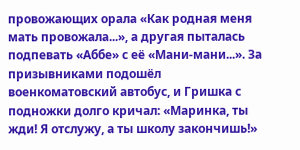провожающих орала «Как родная меня мать провожала...», а другая пыталась подпевать «Аббе» с её «Мани-мани...». За призывниками подошёл военкоматовский автобус, и Гришка с подножки долго кричал: «Маринка, ты жди! Я отслужу, а ты школу закончишь!»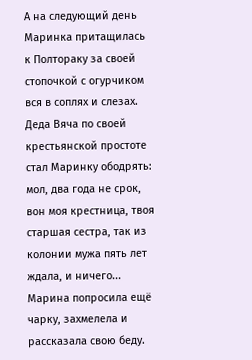А на следующий день Маринка притащилась к Полтораку за своей стопочкой с огурчиком вся в соплях и слезах. Деда Вяча по своей крестьянской простоте стал Маринку ободрять: мол, два года не срок, вон моя крестница, твоя старшая сестра, так из колонии мужа пять лет ждала, и ничего... Марина попросила ещё чарку, захмелела и рассказала свою беду.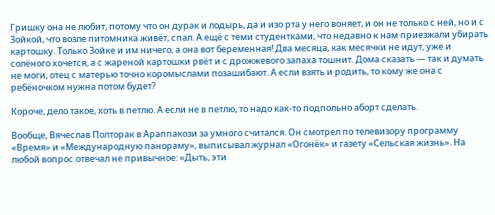Гришку она не любит, потому что он дурак и лодырь, да и изо рта у него воняет, и он не только с ней, но и с Зойкой, что возле питомника живёт, спал. А ещё с теми студентками, что недавно к нам приезжали убирать картошку. Только Зойке и им ничего, а она вот беременная! Два месяца, как месячки не идут, уже и солёного хочется, а с жареной картошки рвёт и с дрожжевого запаха тошнит. Дома сказать — так и думать не моги, отец с матерью точно коромыслами позашибают. А если взять и родить, то кому же она с ребёночком нужна потом будет?

Короче, дело такое, хоть в петлю. А если не в петлю, то надо как-то подпольно аборт сделать.

Вообще, Вячеслав Полторак в Араппакози за умного считался. Он смотрел по телевизору программу «Время» и «Международную панораму», выписывал журнал «Огонёк» и газету «Сельская жизнь». На любой вопрос отвечал не привычное: «Дыть, эти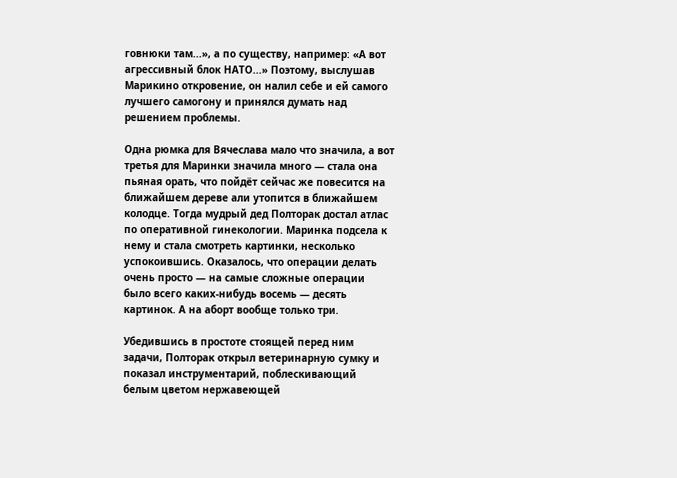говнюки там...», а по существу, например: «А вот агрессивный блок НАТО...» Поэтому, выслушав Марикино откровение, он налил себе и ей самого лучшего самогону и принялся думать над решением проблемы.

Одна рюмка для Вячеслава мало что значила, а вот третья для Маринки значила много — стала она пьяная орать, что пойдёт сейчас же повесится на ближайшем дереве али утопится в ближайшем колодце. Тогда мудрый дед Полторак достал атлас по оперативной гинекологии. Маринка подсела к нему и стала смотреть картинки, несколько успокоившись. Оказалось, что операции делать очень просто — на самые сложные операции было всего каких-нибудь восемь — десять картинок. А на аборт вообще только три.

Убедившись в простоте стоящей перед ним задачи, Полторак открыл ветеринарную сумку и показал инструментарий, поблескивающий белым цветом нержавеющей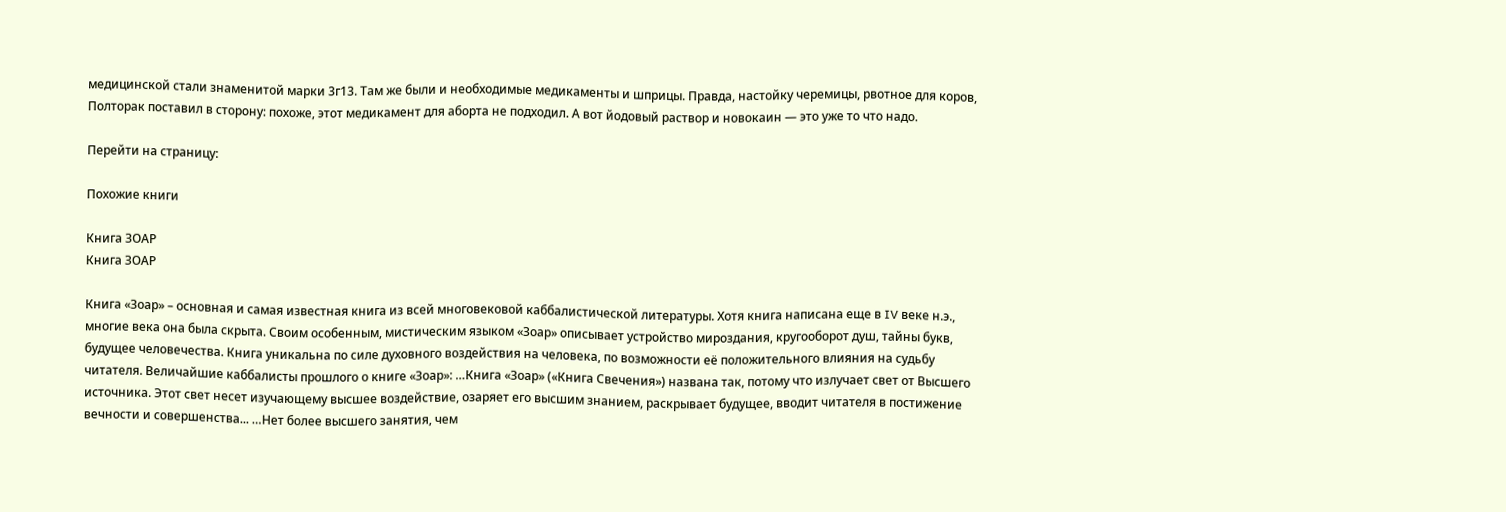медицинской стали знаменитой марки 3г13. Там же были и необходимые медикаменты и шприцы. Правда, настойку черемицы, рвотное для коров, Полторак поставил в сторону: похоже, этот медикамент для аборта не подходил. А вот йодовый раствор и новокаин — это уже то что надо.

Перейти на страницу:

Похожие книги

Книга ЗОАР
Книга ЗОАР

Книга «Зоар» – основная и самая известная книга из всей многовековой каббалистической литературы. Хотя книга написана еще в IV веке н.э., многие века она была скрыта. Своим особенным, мистическим языком «Зоар» описывает устройство мироздания, кругооборот душ, тайны букв, будущее человечества. Книга уникальна по силе духовного воздействия на человека, по возможности её положительного влияния на судьбу читателя. Величайшие каббалисты прошлого о книге «Зоар»: …Книга «Зоар» («Книга Свечения») названа так, потому что излучает свет от Высшего источника. Этот свет несет изучающему высшее воздействие, озаряет его высшим знанием, раскрывает будущее, вводит читателя в постижение вечности и совершенства... …Нет более высшего занятия, чем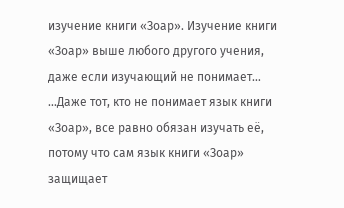изучение книги «Зоар». Изучение книги «Зоар» выше любого другого учения, даже если изучающий не понимает… …Даже тот, кто не понимает язык книги «Зоар», все равно обязан изучать её, потому что сам язык книги «Зоар» защищает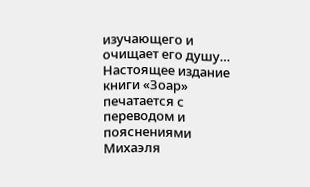изучающего и очищает его душу… Настоящее издание книги «Зоар» печатается с переводом и пояснениями Михаэля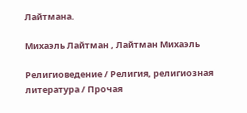Лайтмана.

Михаэль Лайтман , Лайтман Михаэль

Религиоведение / Религия, религиозная литература / Прочая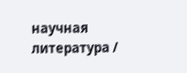научная литература /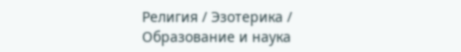Религия / Эзотерика / Образование и наука